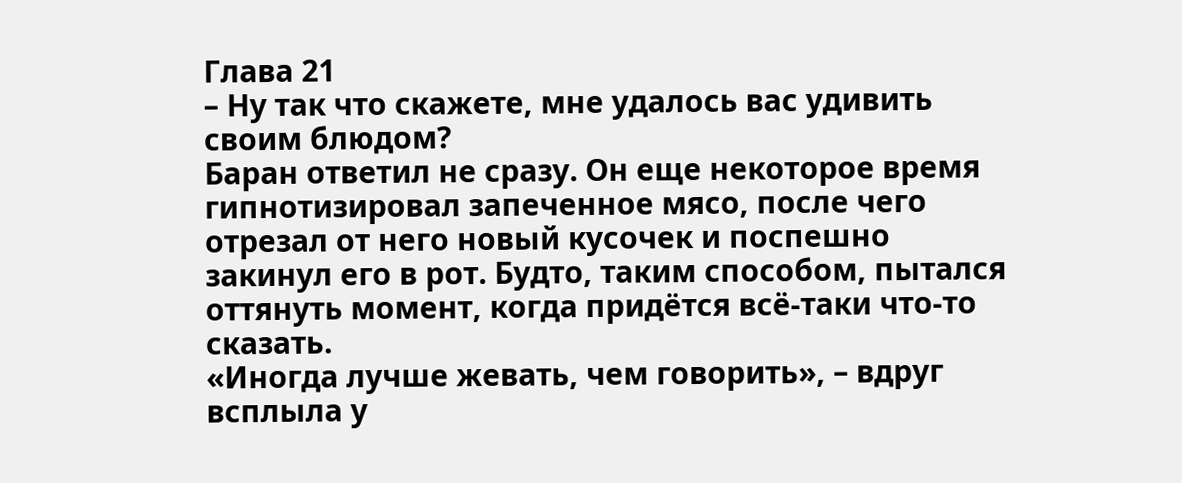Глава 21
– Ну так что скажете, мне удалось вас удивить своим блюдом?
Баран ответил не сразу. Он еще некоторое время гипнотизировал запеченное мясо, после чего отрезал от него новый кусочек и поспешно закинул его в рот. Будто, таким способом, пытался оттянуть момент, когда придётся всё-таки что-то сказать.
«Иногда лучше жевать, чем говорить», – вдруг всплыла у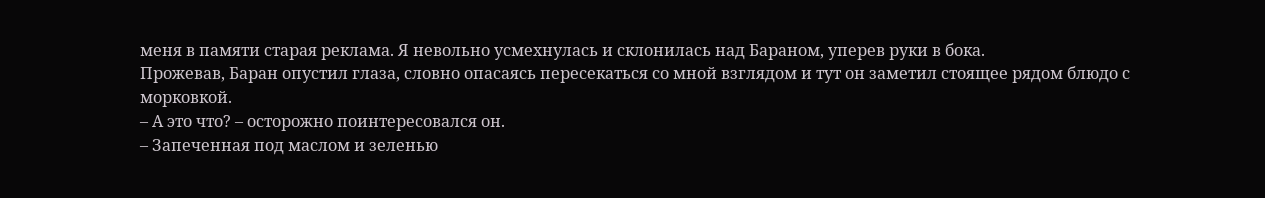меня в памяти старая реклама. Я невольно усмехнулась и склонилась над Бараном, уперев руки в бока.
Прожевав, Баран опустил глаза, словно опасаясь пересекаться со мной взглядом и тут он заметил стоящее рядом блюдо с морковкой.
– А это что? – осторожно поинтересовался он.
– Запеченная под маслом и зеленью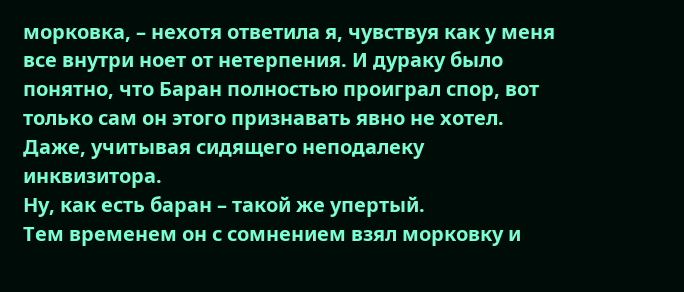морковка, – нехотя ответила я, чувствуя как у меня все внутри ноет от нетерпения. И дураку было понятно, что Баран полностью проиграл спор, вот только сам он этого признавать явно не хотел. Даже, учитывая сидящего неподалеку инквизитора.
Ну, как есть баран – такой же упертый.
Тем временем он с сомнением взял морковку и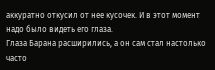аккуратно откусил от нее кусочек. И в этот момент надо было видеть его глаза.
Глаза Барана расширились, а он сам стал настолько часто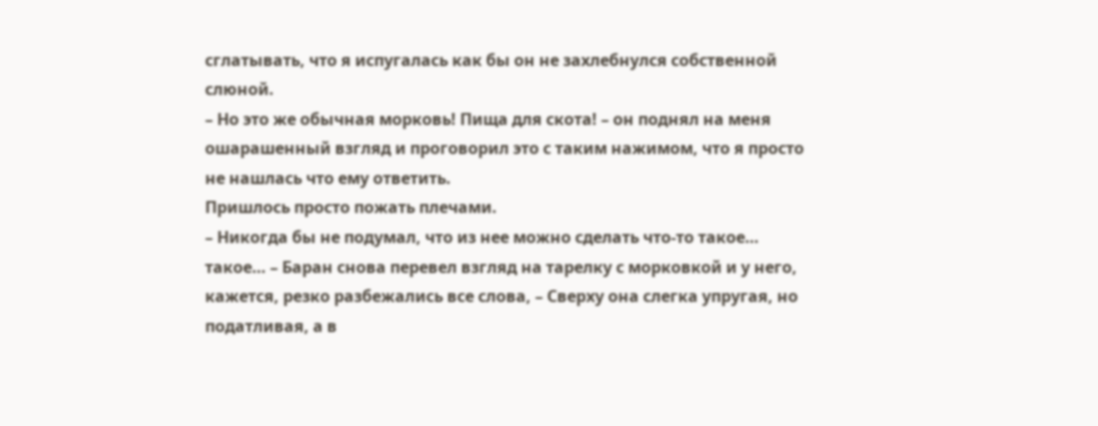сглатывать, что я испугалась как бы он не захлебнулся собственной слюной.
– Но это же обычная морковь! Пища для скота! – он поднял на меня ошарашенный взгляд и проговорил это с таким нажимом, что я просто не нашлась что ему ответить.
Пришлось просто пожать плечами.
– Никогда бы не подумал, что из нее можно сделать что-то такое… такое… – Баран снова перевел взгляд на тарелку с морковкой и у него, кажется, резко разбежались все слова, – Сверху она слегка упругая, но податливая, а в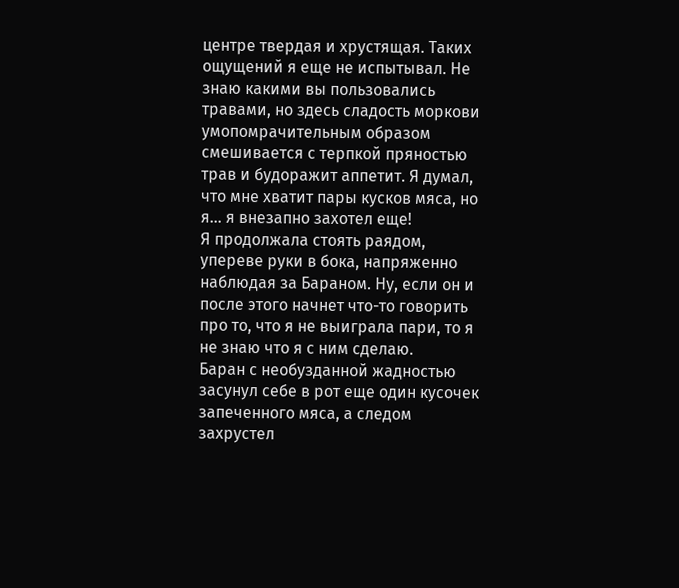центре твердая и хрустящая. Таких ощущений я еще не испытывал. Не знаю какими вы пользовались травами, но здесь сладость моркови умопомрачительным образом смешивается с терпкой пряностью трав и будоражит аппетит. Я думал, что мне хватит пары кусков мяса, но я… я внезапно захотел еще!
Я продолжала стоять раядом, упереве руки в бока, напряженно наблюдая за Бараном. Ну, если он и после этого начнет что-то говорить про то, что я не выиграла пари, то я не знаю что я с ним сделаю.
Баран с необузданной жадностью засунул себе в рот еще один кусочек запеченного мяса, а следом захрустел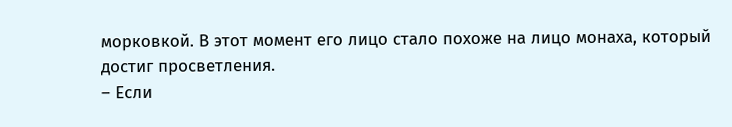морковкой. В этот момент его лицо стало похоже на лицо монаха, который достиг просветления.
– Если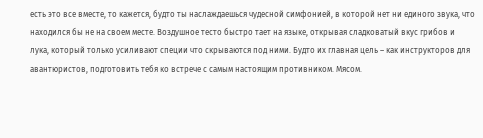есть это все вместе, то кажется, будто ты наслаждаешься чудесной симфонией, в которой нет ни единого звука, что находился бы не на своем месте. Воздушное тесто быстро тает на языке, открывая сладковатый вкус грибов и лука, который только усиливают специи что скрываются под ними. Будто их главная цель – как инструкторов для авантюристов, подготовить тебя ко встрече с самым настоящим противником. Мясом.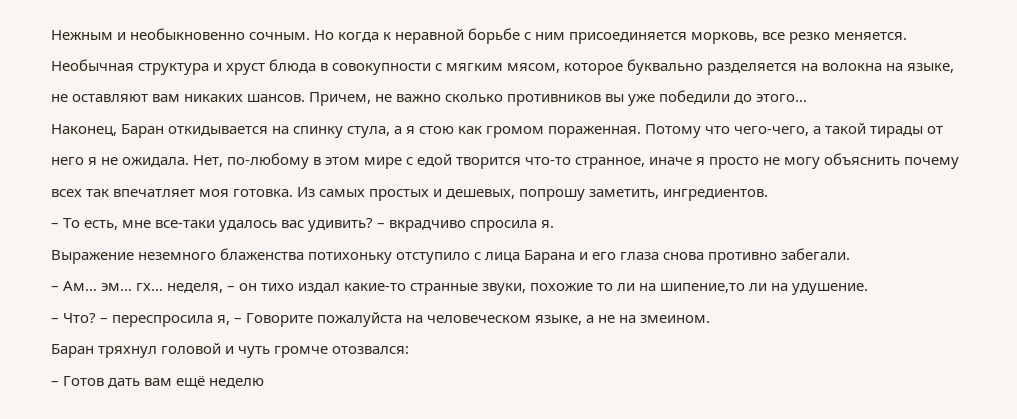Нежным и необыкновенно сочным. Но когда к неравной борьбе с ним присоединяется морковь, все резко меняется. Необычная структура и хруст блюда в совокупности с мягким мясом, которое буквально разделяется на волокна на языке, не оставляют вам никаких шансов. Причем, не важно сколько противников вы уже победили до этого…
Наконец, Баран откидывается на спинку стула, а я стою как громом пораженная. Потому что чего-чего, а такой тирады от него я не ожидала. Нет, по-любому в этом мире с едой творится что-то странное, иначе я просто не могу объяснить почему всех так впечатляет моя готовка. Из самых простых и дешевых, попрошу заметить, ингредиентов.
– То есть, мне все-таки удалось вас удивить? – вкрадчиво спросила я.
Выражение неземного блаженства потихоньку отступило с лица Барана и его глаза снова противно забегали.
– Ам… эм… гх… неделя, – он тихо издал какие-то странные звуки, похожие то ли на шипение,то ли на удушение.
– Что? – переспросила я, – Говорите пожалуйста на человеческом языке, а не на змеином.
Баран тряхнул головой и чуть громче отозвался:
– Готов дать вам ещё неделю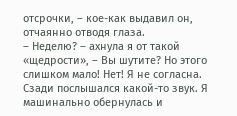отсрочки, – кое-как выдавил он, отчаянно отводя глаза.
– Неделю? – ахнула я от такой «щедрости», – Вы шутите? Но этого слишком мало! Нет! Я не согласна.
Сзади послышался какой-то звук. Я машинально обернулась и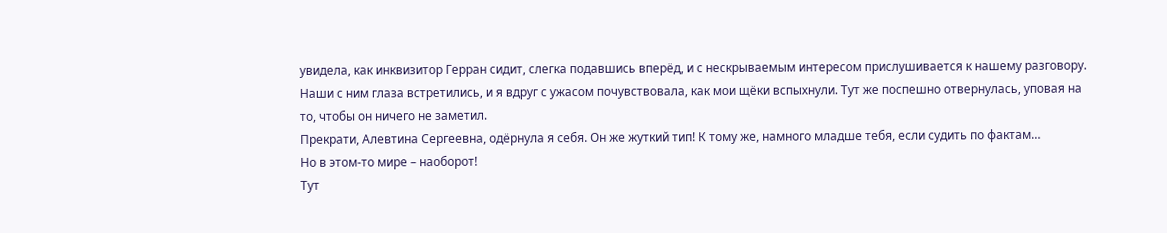увидела, как инквизитор Герран сидит, слегка подавшись вперёд, и с нескрываемым интересом прислушивается к нашему разговору.
Наши с ним глаза встретились, и я вдруг с ужасом почувствовала, как мои щёки вспыхнули. Тут же поспешно отвернулась, уповая на то, чтобы он ничего не заметил.
Прекрати, Алевтина Сергеевна, одёрнула я себя. Он же жуткий тип! К тому же, намного младше тебя, если судить по фактам…
Но в этом-то мире – наоборот!
Тут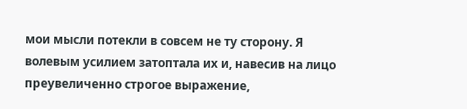мои мысли потекли в совсем не ту сторону. Я волевым усилием затоптала их и, навесив на лицо преувеличенно строгое выражение,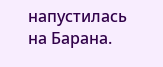напустилась на Барана.